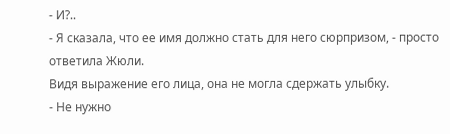- И?..
- Я сказала, что ее имя должно стать для него сюрпризом, - просто ответила Жюли.
Видя выражение его лица, она не могла сдержать улыбку.
- Не нужно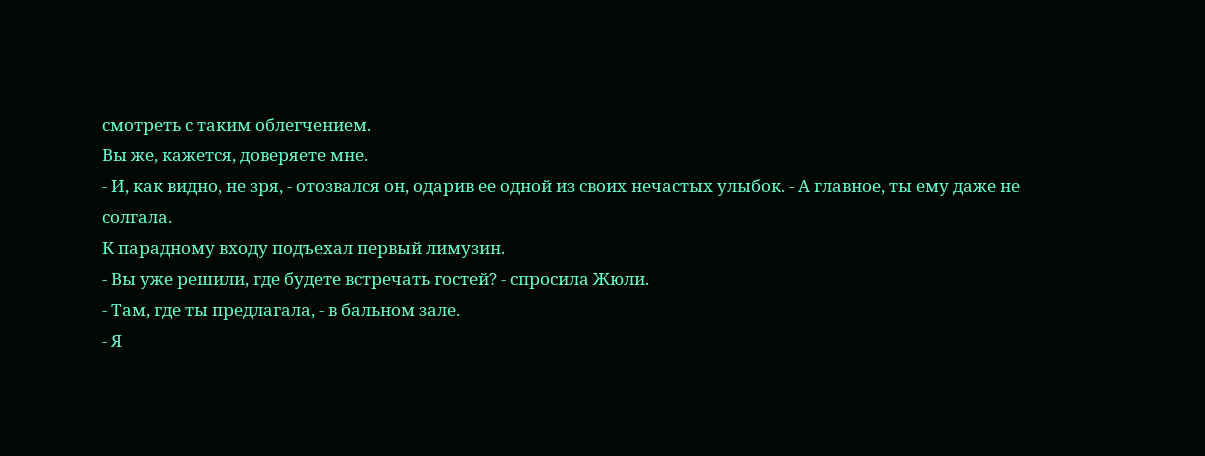смотреть с таким облегчением.
Вы же, кажется, доверяете мне.
- И, как видно, не зря, - отозвался он, одарив ее одной из своих нечастых улыбок. - А главное, ты ему даже не солгала.
К парадному входу подъехал первый лимузин.
- Вы уже решили, где будете встречать гостей? - спросила Жюли.
- Там, где ты предлагала, - в бальном зале.
- Я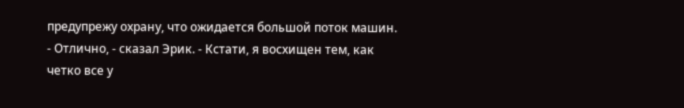предупрежу охрану, что ожидается большой поток машин.
- Отлично, - сказал Эрик. - Кстати, я восхищен тем, как четко все у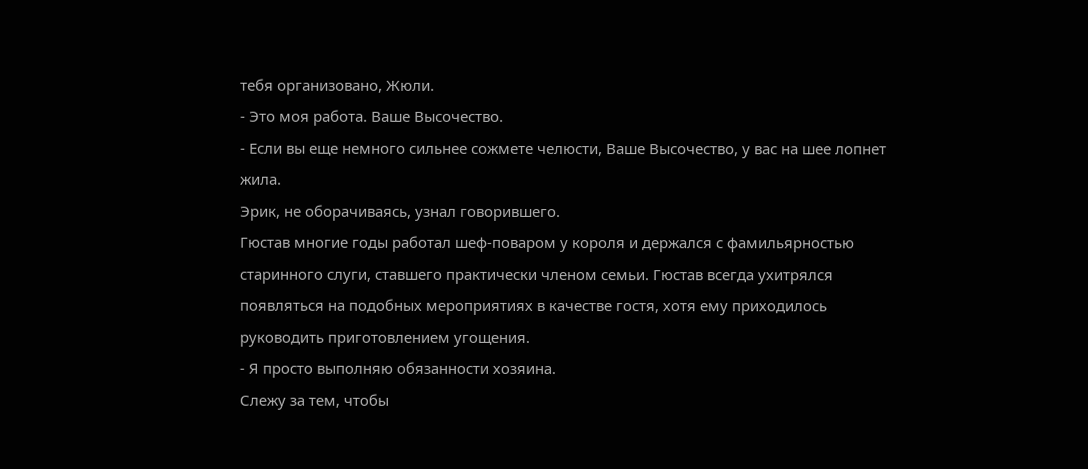тебя организовано, Жюли.
- Это моя работа. Ваше Высочество.
- Если вы еще немного сильнее сожмете челюсти, Ваше Высочество, у вас на шее лопнет жила.
Эрик, не оборачиваясь, узнал говорившего.
Гюстав многие годы работал шеф-поваром у короля и держался с фамильярностью старинного слуги, ставшего практически членом семьи. Гюстав всегда ухитрялся появляться на подобных мероприятиях в качестве гостя, хотя ему приходилось руководить приготовлением угощения.
- Я просто выполняю обязанности хозяина.
Слежу за тем, чтобы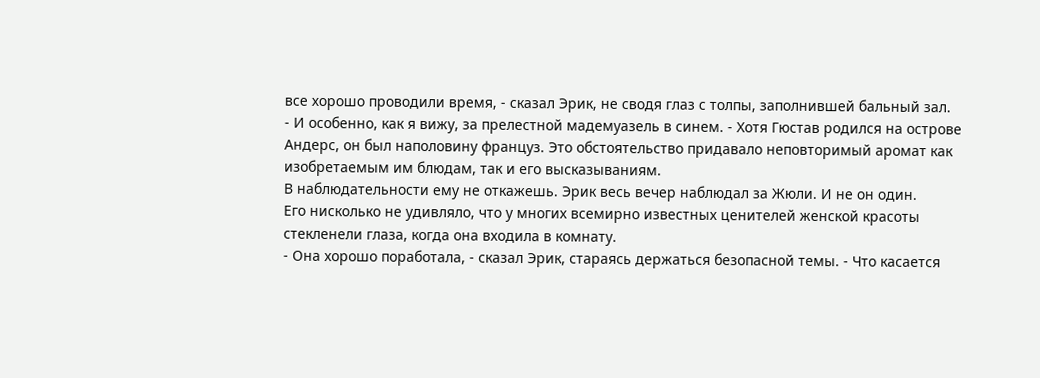все хорошо проводили время, - сказал Эрик, не сводя глаз с толпы, заполнившей бальный зал.
- И особенно, как я вижу, за прелестной мадемуазель в синем. - Хотя Гюстав родился на острове Андерс, он был наполовину француз. Это обстоятельство придавало неповторимый аромат как изобретаемым им блюдам, так и его высказываниям.
В наблюдательности ему не откажешь. Эрик весь вечер наблюдал за Жюли. И не он один.
Его нисколько не удивляло, что у многих всемирно известных ценителей женской красоты стекленели глаза, когда она входила в комнату.
- Она хорошо поработала, - сказал Эрик, стараясь держаться безопасной темы. - Что касается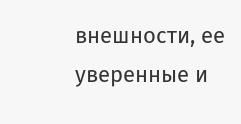внешности, ее уверенные и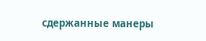сдержанные манеры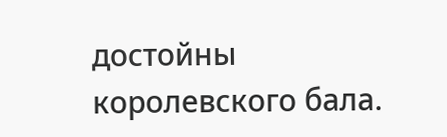достойны королевского бала.